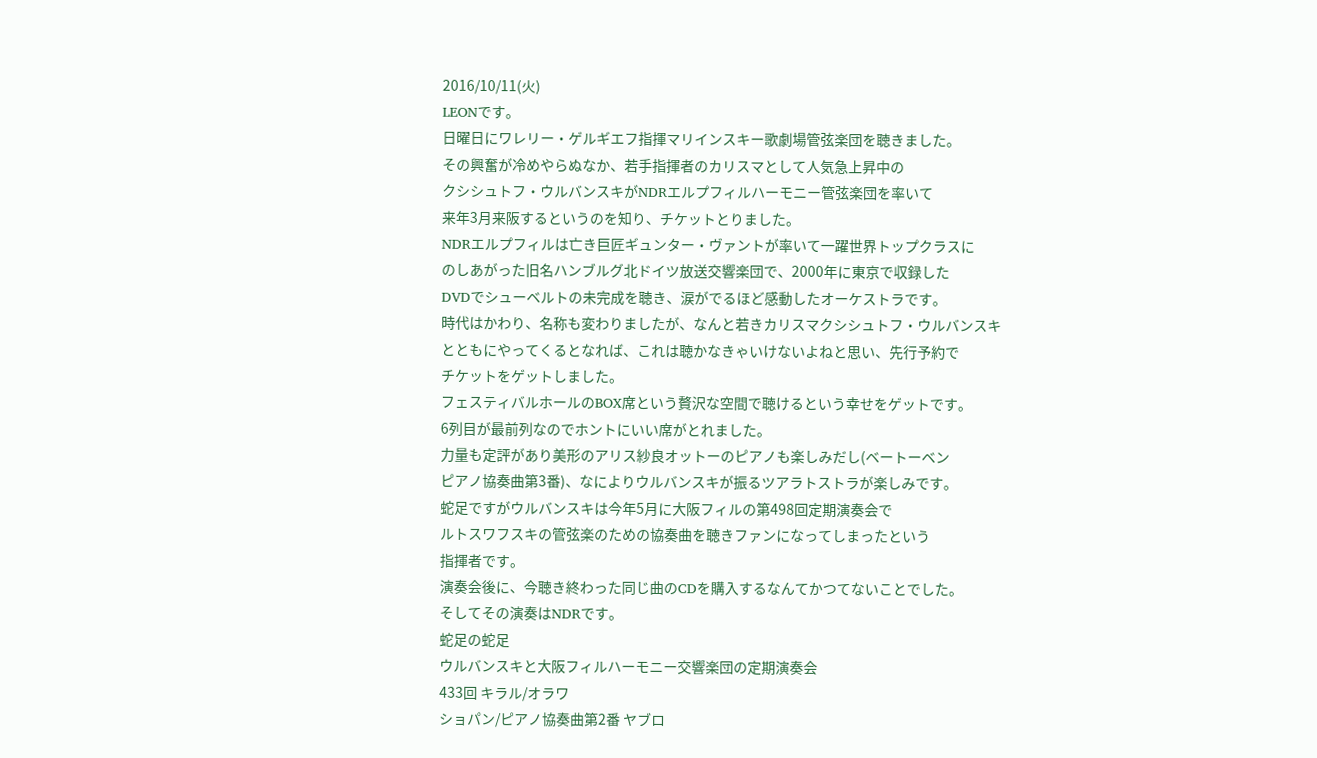2016/10/11(火)
LEONです。
日曜日にワレリー・ゲルギエフ指揮マリインスキー歌劇場管弦楽団を聴きました。
その興奮が冷めやらぬなか、若手指揮者のカリスマとして人気急上昇中の
クシシュトフ・ウルバンスキがNDRエルプフィルハーモニー管弦楽団を率いて
来年3月来阪するというのを知り、チケットとりました。
NDRエルプフィルは亡き巨匠ギュンター・ヴァントが率いて一躍世界トップクラスに
のしあがった旧名ハンブルグ北ドイツ放送交響楽団で、2000年に東京で収録した
DVDでシューベルトの未完成を聴き、涙がでるほど感動したオーケストラです。
時代はかわり、名称も変わりましたが、なんと若きカリスマクシシュトフ・ウルバンスキ
とともにやってくるとなれば、これは聴かなきゃいけないよねと思い、先行予約で
チケットをゲットしました。
フェスティバルホールのBOX席という贅沢な空間で聴けるという幸せをゲットです。
6列目が最前列なのでホントにいい席がとれました。
力量も定評があり美形のアリス紗良オットーのピアノも楽しみだし(ベートーベン
ピアノ協奏曲第3番)、なによりウルバンスキが振るツアラトストラが楽しみです。
蛇足ですがウルバンスキは今年5月に大阪フィルの第498回定期演奏会で
ルトスワフスキの管弦楽のための協奏曲を聴きファンになってしまったという
指揮者です。
演奏会後に、今聴き終わった同じ曲のCDを購入するなんてかつてないことでした。
そしてその演奏はNDRです。
蛇足の蛇足
ウルバンスキと大阪フィルハーモニー交響楽団の定期演奏会
433回 キラル/オラワ
ショパン/ピアノ協奏曲第2番 ヤブロ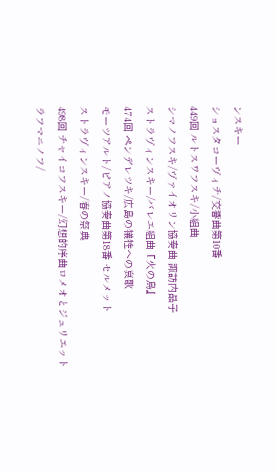ンスキー
ショスタコーヴィチ/交響曲第10番
449回 ルトスワフスキ/小組曲
シマノフスキ/ヴァイオリン協奏曲 諏訪内晶子
ストラヴィンスキー/バレエ組曲『火の鳥』
474回 ペンデレツキ/広島の犠牲への哀歌
モーツアルト/ピアノ協奏曲第18番 セルメット
ストラヴィンスキー/春の祭典
498回 チャイコフスキー/幻想的序曲ロメオとジュリエット
ラフマニノフ/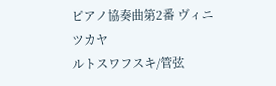ピアノ協奏曲第2番 ヴィニツカヤ
ルトスワフスキ/管弦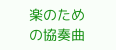楽のための協奏曲